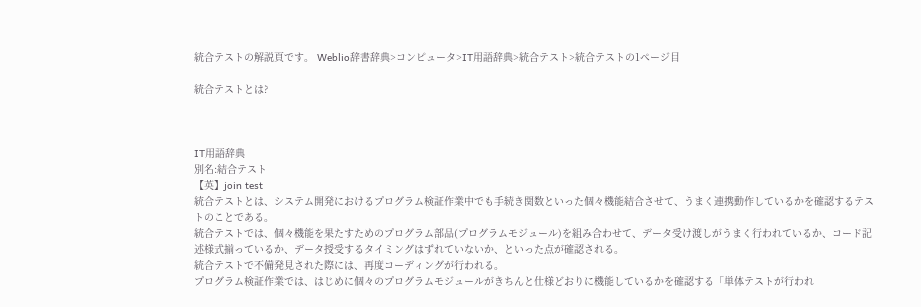統合テストの解説頁です。 Weblio辞書辞典>コンピュータ>IT用語辞典>統合テスト>統合テストの1ページ目

統合テストとは?



IT用語辞典
別名:結合テスト
【英】join test
統合テストとは、システム開発におけるプログラム検証作業中でも手続き関数といった個々機能結合させて、うまく連携動作しているかを確認するテストのことである。
統合テストでは、個々機能を果たすためのプログラム部品(プログラムモジュール)を組み合わせて、データ受け渡しがうまく行われているか、コード記述様式揃っているか、データ授受するタイミングはずれていないか、といった点が確認される。
統合テストで不備発見された際には、再度コーディングが行われる。
プログラム検証作業では、はじめに個々のプログラムモジュールがきちんと仕様どおりに機能しているかを確認する「単体テストが行われ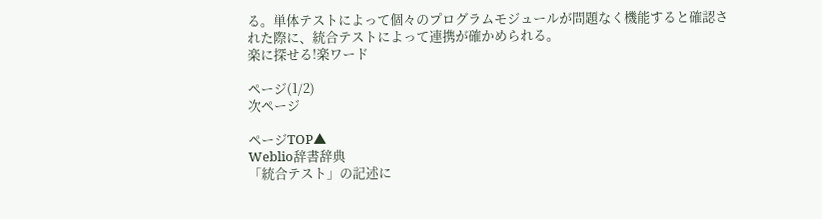る。単体テストによって個々のプログラムモジュールが問題なく機能すると確認された際に、統合テストによって連携が確かめられる。
楽に探せる!楽ワード

ページ(1/2)
次ページ

ページTOP▲
Weblio辞書辞典
「統合テスト」の記述に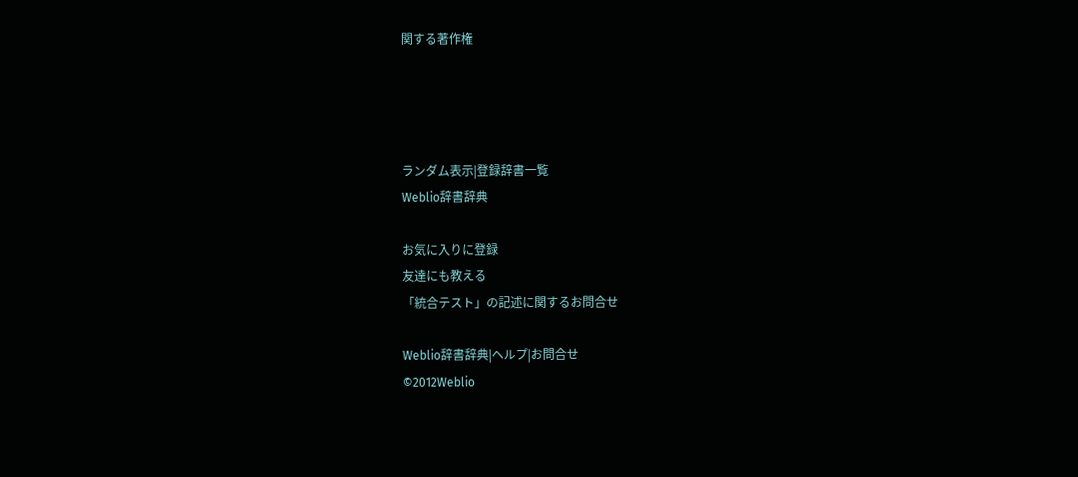関する著作権




ランダム表示|登録辞書一覧
Weblio辞書辞典

お気に入りに登録
友達にも教える
「統合テスト」の記述に関するお問合せ

Weblio辞書辞典|ヘルプ|お問合せ
©2012Weblio